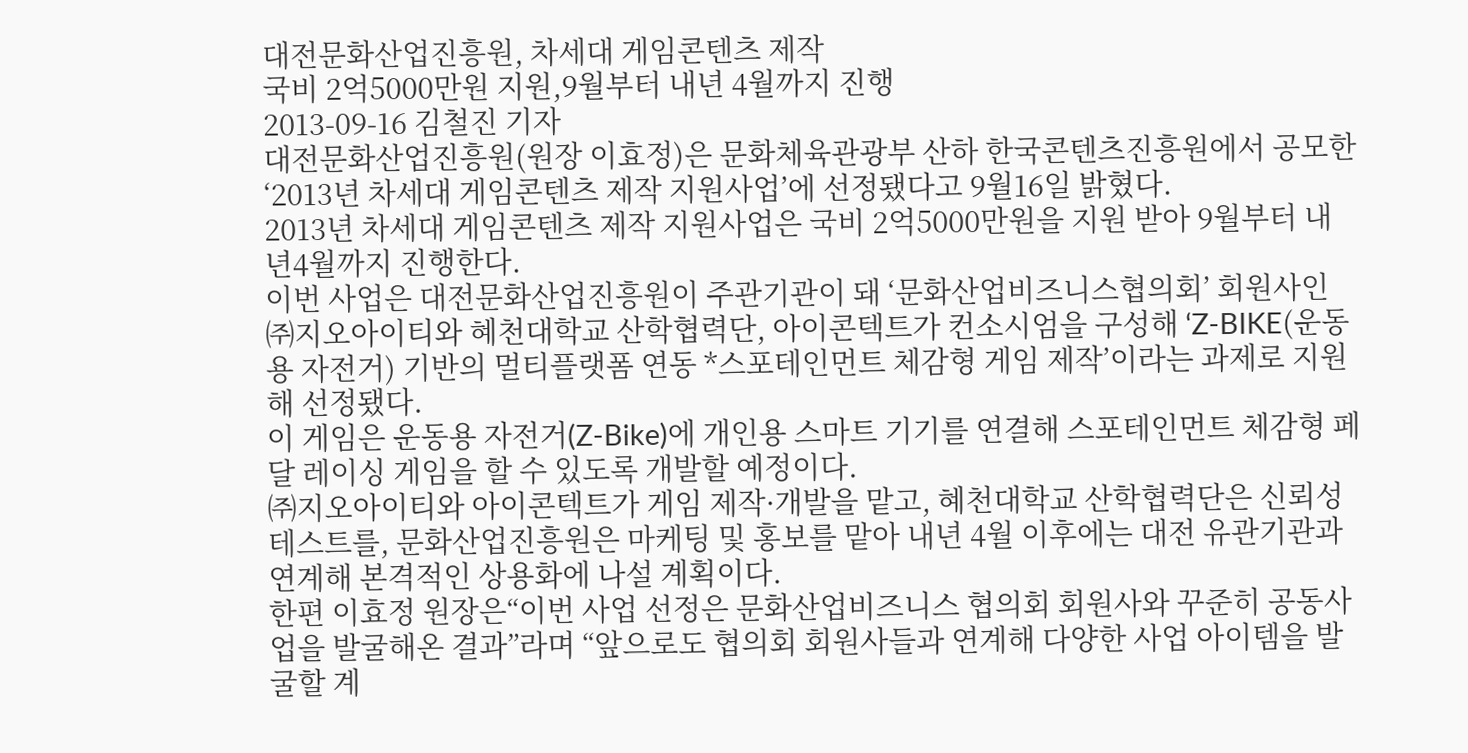대전문화산업진흥원, 차세대 게임콘텐츠 제작
국비 2억5000만원 지원,9월부터 내년 4월까지 진행
2013-09-16 김철진 기자
대전문화산업진흥원(원장 이효정)은 문화체육관광부 산하 한국콘텐츠진흥원에서 공모한‘2013년 차세대 게임콘텐츠 제작 지원사업’에 선정됐다고 9월16일 밝혔다.
2013년 차세대 게임콘텐츠 제작 지원사업은 국비 2억5000만원을 지원 받아 9월부터 내년4월까지 진행한다.
이번 사업은 대전문화산업진흥원이 주관기관이 돼 ‘문화산업비즈니스협의회’ 회원사인 ㈜지오아이티와 혜천대학교 산학협력단, 아이콘텍트가 컨소시엄을 구성해 ‘Z-BIKE(운동용 자전거) 기반의 멀티플랫폼 연동 *스포테인먼트 체감형 게임 제작’이라는 과제로 지원해 선정됐다.
이 게임은 운동용 자전거(Z-Bike)에 개인용 스마트 기기를 연결해 스포테인먼트 체감형 페달 레이싱 게임을 할 수 있도록 개발할 예정이다.
㈜지오아이티와 아이콘텍트가 게임 제작·개발을 맡고, 혜천대학교 산학협력단은 신뢰성 테스트를, 문화산업진흥원은 마케팅 및 홍보를 맡아 내년 4월 이후에는 대전 유관기관과 연계해 본격적인 상용화에 나설 계획이다.
한편 이효정 원장은“이번 사업 선정은 문화산업비즈니스 협의회 회원사와 꾸준히 공동사업을 발굴해온 결과”라며 “앞으로도 협의회 회원사들과 연계해 다양한 사업 아이템을 발굴할 계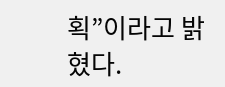획”이라고 밝혔다.